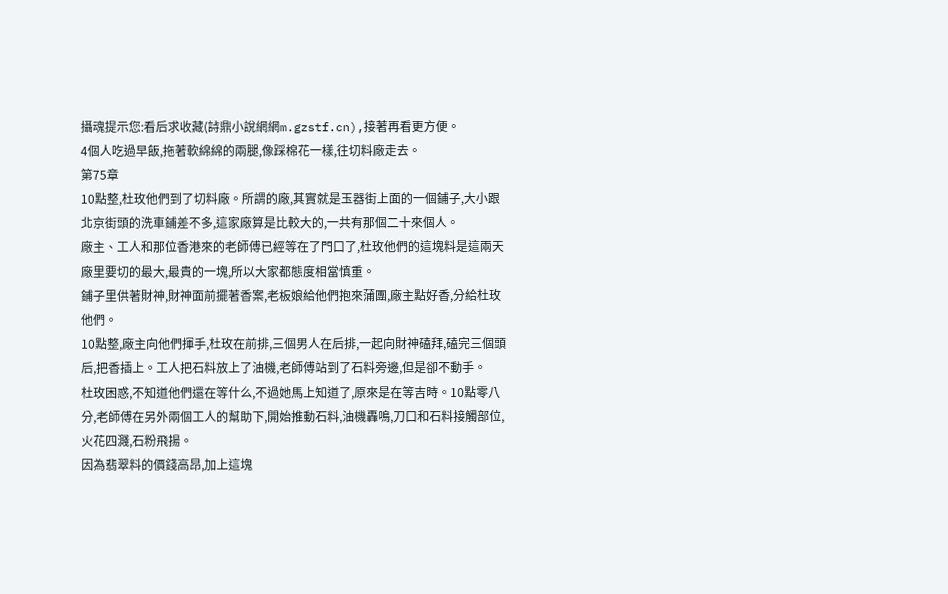攝魂提示您:看后求收藏(詩鼎小說網網m.gzstf.cn),接著再看更方便。
4個人吃過早飯,拖著軟綿綿的兩腿,像踩棉花一樣,往切料廠走去。
第75章
10點整,杜玫他們到了切料廠。所謂的廠,其實就是玉器街上面的一個鋪子,大小跟北京街頭的洗車鋪差不多,這家廠算是比較大的,一共有那個二十來個人。
廠主、工人和那位香港來的老師傅已經等在了門口了,杜玫他們的這塊料是這兩天廠里要切的最大,最貴的一塊,所以大家都態度相當慎重。
鋪子里供著財神,財神面前擺著香案,老板娘給他們抱來蒲團,廠主點好香,分給杜玫他們。
10點整,廠主向他們揮手,杜玫在前排,三個男人在后排,一起向財神磕拜,磕完三個頭后,把香插上。工人把石料放上了油機,老師傅站到了石料旁邊,但是卻不動手。
杜玫困惑,不知道他們還在等什么,不過她馬上知道了,原來是在等吉時。10點零八分,老師傅在另外兩個工人的幫助下,開始推動石料,油機轟鳴,刀口和石料接觸部位,火花四濺,石粉飛揚。
因為翡翠料的價錢高昂,加上這塊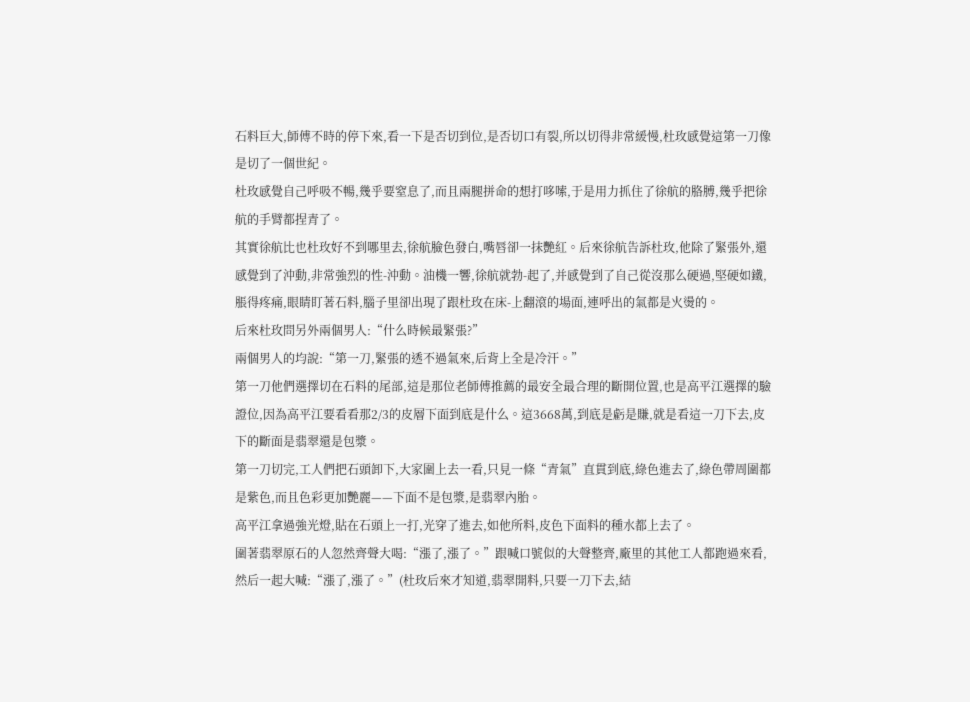石料巨大,師傅不時的停下來,看一下是否切到位,是否切口有裂,所以切得非常緩慢,杜玫感覺這第一刀像是切了一個世紀。
杜玫感覺自己呼吸不暢,幾乎要窒息了,而且兩腿拼命的想打哆嗦,于是用力抓住了徐航的胳膊,幾乎把徐航的手臂都捏青了。
其實徐航比也杜玫好不到哪里去,徐航臉色發白,嘴唇卻一抹艷紅。后來徐航告訴杜玫,他除了緊張外,還感覺到了沖動,非常強烈的性-沖動。油機一響,徐航就勃-起了,并感覺到了自己從沒那么硬過,堅硬如鐵,脹得疼痛,眼睛盯著石料,腦子里卻出現了跟杜玫在床-上翻滾的場面,連呼出的氣都是火燙的。
后來杜玫問另外兩個男人:“什么時候最緊張?”
兩個男人的均說:“第一刀,緊張的透不過氣來,后背上全是冷汗。”
第一刀他們選擇切在石料的尾部,這是那位老師傅推薦的最安全最合理的斷開位置,也是高平江選擇的驗證位,因為高平江要看看那2/3的皮層下面到底是什么。這3668萬,到底是虧是賺,就是看這一刀下去,皮下的斷面是翡翠還是包漿。
第一刀切完,工人們把石頭卸下,大家圍上去一看,只見一條“青氣”直貫到底,綠色進去了,綠色帶周圍都是紫色,而且色彩更加艷麗——下面不是包漿,是翡翠內胎。
高平江拿過強光燈,貼在石頭上一打,光穿了進去,如他所料,皮色下面料的種水都上去了。
圍著翡翠原石的人忽然齊聲大喝:“漲了,漲了。”跟喊口號似的大聲整齊,廠里的其他工人都跑過來看,然后一起大喊:“漲了,漲了。”(杜玫后來才知道,翡翠開料,只要一刀下去,結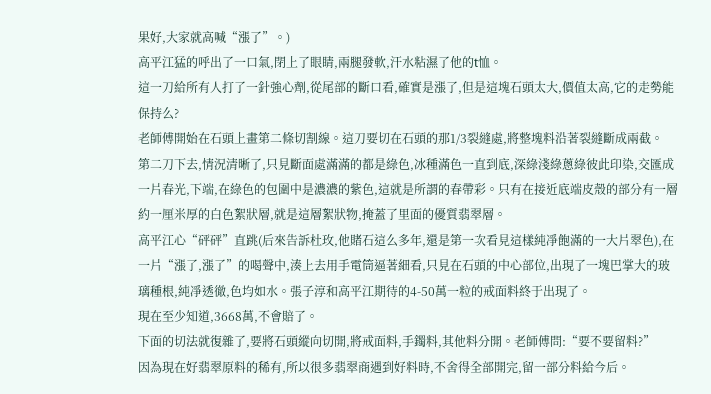果好,大家就高喊“漲了”。)
高平江猛的呼出了一口氣,閉上了眼睛,兩腿發軟,汗水粘濕了他的t恤。
這一刀給所有人打了一針強心劑,從尾部的斷口看,確實是漲了,但是這塊石頭太大,價值太高,它的走勢能保持么?
老師傅開始在石頭上畫第二條切割線。這刀要切在石頭的那1/3裂縫處,將整塊料沿著裂縫斷成兩截。
第二刀下去,情況清晰了,只見斷面處滿滿的都是綠色,冰種滿色一直到底,深綠淺綠蔥綠彼此印染,交匯成一片春光,下端,在綠色的包圍中是濃濃的紫色,這就是所謂的春帶彩。只有在接近底端皮殼的部分有一層約一厘米厚的白色絮狀層,就是這層絮狀物,掩蓋了里面的優質翡翠層。
高平江心“砰砰”直跳(后來告訴杜玫,他賭石這么多年,還是第一次看見這樣純凈飽滿的一大片翠色),在一片“漲了,漲了”的喝聲中,湊上去用手電筒逼著細看,只見在石頭的中心部位,出現了一塊巴掌大的玻璃種根,純凈透徹,色均如水。張子淳和高平江期待的4-50萬一粒的戒面料終于出現了。
現在至少知道,3668萬,不會賠了。
下面的切法就復雜了,要將石頭縱向切開,將戒面料,手鐲料,其他料分開。老師傅問:“要不要留料?”
因為現在好翡翠原料的稀有,所以很多翡翠商遇到好料時,不舍得全部開完,留一部分料給今后。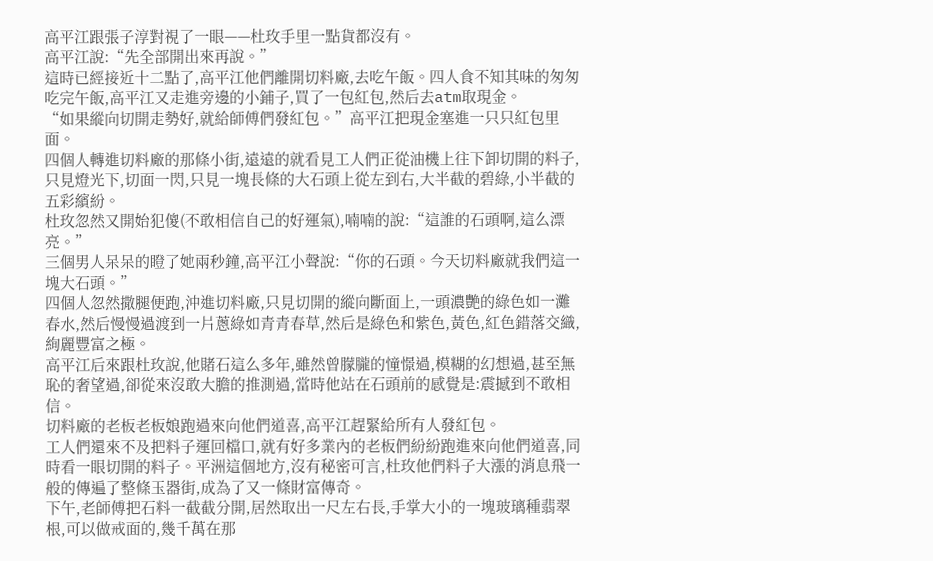高平江跟張子淳對視了一眼——杜玫手里一點貨都沒有。
高平江說:“先全部開出來再說。”
這時已經接近十二點了,高平江他們離開切料廠,去吃午飯。四人食不知其味的匆匆吃完午飯,高平江又走進旁邊的小鋪子,買了一包紅包,然后去atm取現金。
“如果縱向切開走勢好,就給師傅們發紅包。”高平江把現金塞進一只只紅包里面。
四個人轉進切料廠的那條小街,遠遠的就看見工人們正從油機上往下卸切開的料子,只見燈光下,切面一閃,只見一塊長條的大石頭上從左到右,大半截的碧綠,小半截的五彩繽紛。
杜玫忽然又開始犯傻(不敢相信自己的好運氣),喃喃的說:“這誰的石頭啊,這么漂亮。”
三個男人呆呆的瞪了她兩秒鐘,高平江小聲說:“你的石頭。今天切料廠就我們這一塊大石頭。”
四個人忽然撒腿便跑,沖進切料廠,只見切開的縱向斷面上,一頭濃艷的綠色如一灘春水,然后慢慢過渡到一片蔥綠如青青春草,然后是綠色和紫色,黃色,紅色錯落交織,絢麗豐富之極。
高平江后來跟杜玫說,他賭石這么多年,雖然曾朦朧的憧憬過,模糊的幻想過,甚至無恥的奢望過,卻從來沒敢大膽的推測過,當時他站在石頭前的感覺是:震撼到不敢相信。
切料廠的老板老板娘跑過來向他們道喜,高平江趕緊給所有人發紅包。
工人們還來不及把料子運回檔口,就有好多業內的老板們紛紛跑進來向他們道喜,同時看一眼切開的料子。平洲這個地方,沒有秘密可言,杜玫他們料子大漲的消息飛一般的傳遍了整條玉器街,成為了又一條財富傳奇。
下午,老師傅把石料一截截分開,居然取出一尺左右長,手掌大小的一塊玻璃種翡翠根,可以做戒面的,幾千萬在那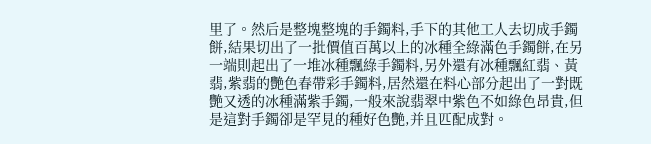里了。然后是整塊整塊的手鐲料,手下的其他工人去切成手鐲餅,結果切出了一批價值百萬以上的冰種全綠滿色手鐲餅,在另一端則起出了一堆冰種飄綠手鐲料,另外還有冰種飄紅翡、黃翡,紫翡的艷色春帶彩手鐲料,居然還在料心部分起出了一對既艷又透的冰種滿紫手鐲,一般來說翡翠中紫色不如綠色昂貴,但是這對手鐲卻是罕見的種好色艷,并且匹配成對。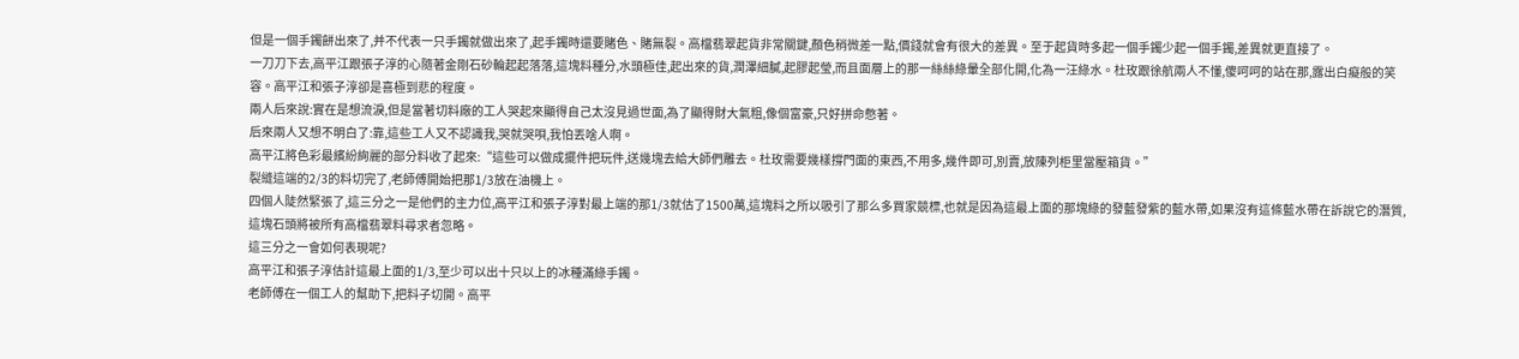但是一個手鐲餅出來了,并不代表一只手鐲就做出來了,起手鐲時還要賭色、賭無裂。高檔翡翠起貨非常關鍵,顏色稍微差一點,價錢就會有很大的差異。至于起貨時多起一個手鐲少起一個手鐲,差異就更直接了。
一刀刀下去,高平江跟張子淳的心隨著金剛石砂輪起起落落,這塊料種分,水頭極佳,起出來的貨,潤澤細膩,起膠起瑩,而且面層上的那一絲絲綠暈全部化開,化為一汪綠水。杜玫跟徐航兩人不懂,傻呵呵的站在那,露出白癡般的笑容。高平江和張子淳卻是喜極到悲的程度。
兩人后來說:實在是想流淚,但是當著切料廠的工人哭起來顯得自己太沒見過世面,為了顯得財大氣粗,像個富豪,只好拼命憋著。
后來兩人又想不明白了:靠,這些工人又不認識我,哭就哭唄,我怕丟啥人啊。
高平江將色彩最繽紛絢麗的部分料收了起來:“這些可以做成擺件把玩件,送幾塊去給大師們雕去。杜玫需要幾樣撐門面的東西,不用多,幾件即可,別賣,放陳列柜里當壓箱貨。”
裂縫這端的2/3的料切完了,老師傅開始把那1/3放在油機上。
四個人陡然緊張了,這三分之一是他們的主力位,高平江和張子淳對最上端的那1/3就估了1500萬,這塊料之所以吸引了那么多買家競標,也就是因為這最上面的那塊綠的發藍發紫的藍水帶,如果沒有這條藍水帶在訴說它的潛質,這塊石頭將被所有高檔翡翠料尋求者忽略。
這三分之一會如何表現呢?
高平江和張子淳估計這最上面的1/3,至少可以出十只以上的冰種滿綠手鐲。
老師傅在一個工人的幫助下,把料子切開。高平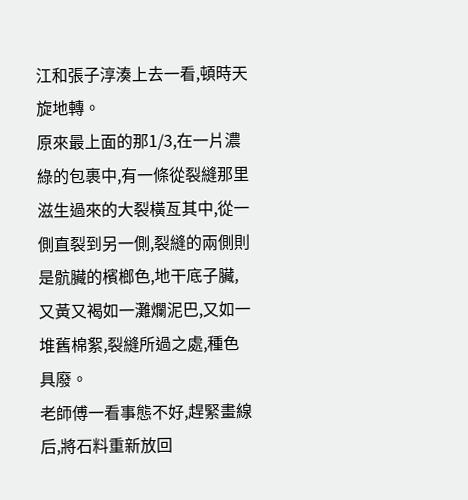江和張子淳湊上去一看,頓時天旋地轉。
原來最上面的那1/3,在一片濃綠的包裹中,有一條從裂縫那里滋生過來的大裂橫亙其中,從一側直裂到另一側,裂縫的兩側則是骯臟的檳榔色,地干底子臟,又黃又褐如一灘爛泥巴,又如一堆舊棉絮,裂縫所過之處,種色具廢。
老師傅一看事態不好,趕緊畫線后,將石料重新放回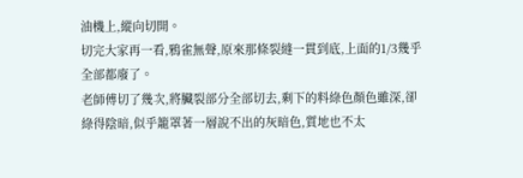油機上,縱向切開。
切完大家再一看,鴉雀無聲,原來那條裂縫一貫到底,上面的1/3幾乎全部都廢了。
老師傅切了幾次,將臟裂部分全部切去,剩下的料綠色顏色雖深,卻綠得陰暗,似乎籠罩著一層說不出的灰暗色,質地也不太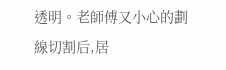透明。老師傅又小心的劃線切割后,居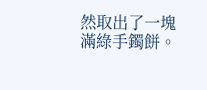然取出了一塊滿綠手鐲餅。